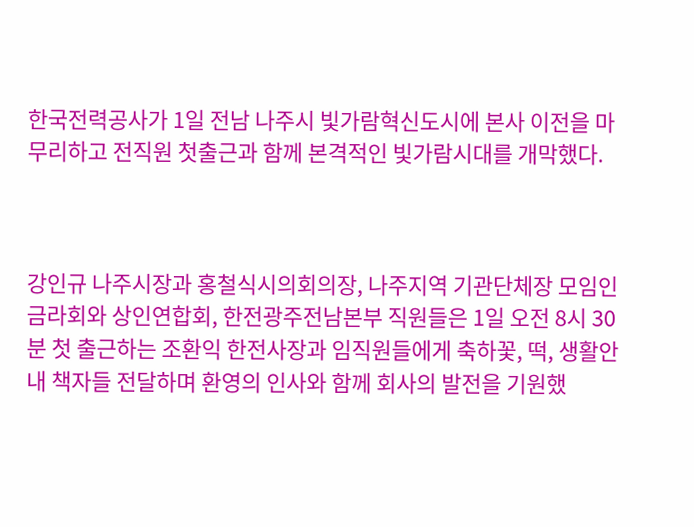한국전력공사가 1일 전남 나주시 빛가람혁신도시에 본사 이전을 마무리하고 전직원 첫출근과 함께 본격적인 빛가람시대를 개막했다.



강인규 나주시장과 홍철식시의회의장, 나주지역 기관단체장 모임인 금라회와 상인연합회, 한전광주전남본부 직원들은 1일 오전 8시 30분 첫 출근하는 조환익 한전사장과 임직원들에게 축하꽃, 떡, 생활안내 책자들 전달하며 환영의 인사와 함께 회사의 발전을 기원했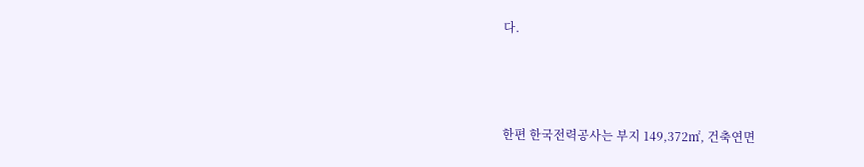다.



한편 한국전력공사는 부지 149,372㎡, 건축연면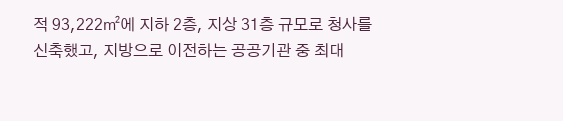적 93,222㎡에 지하 2층, 지상 31층 규모로 청사를 신축했고, 지방으로 이전하는 공공기관 중 최대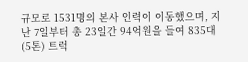규모로 1531명의 본사 인력이 이동했으며, 지난 7일부터 총 23일간 94억원을 들여 835대(5톤) 트럭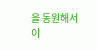을 동원해서 이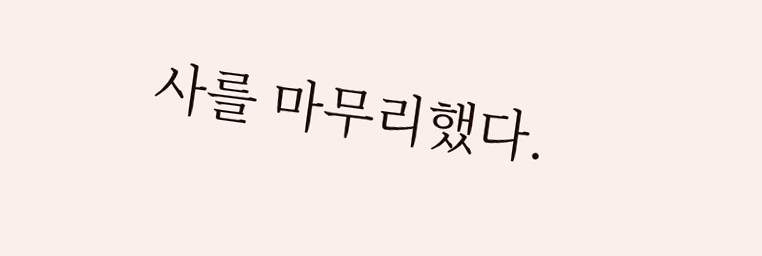사를 마무리했다.